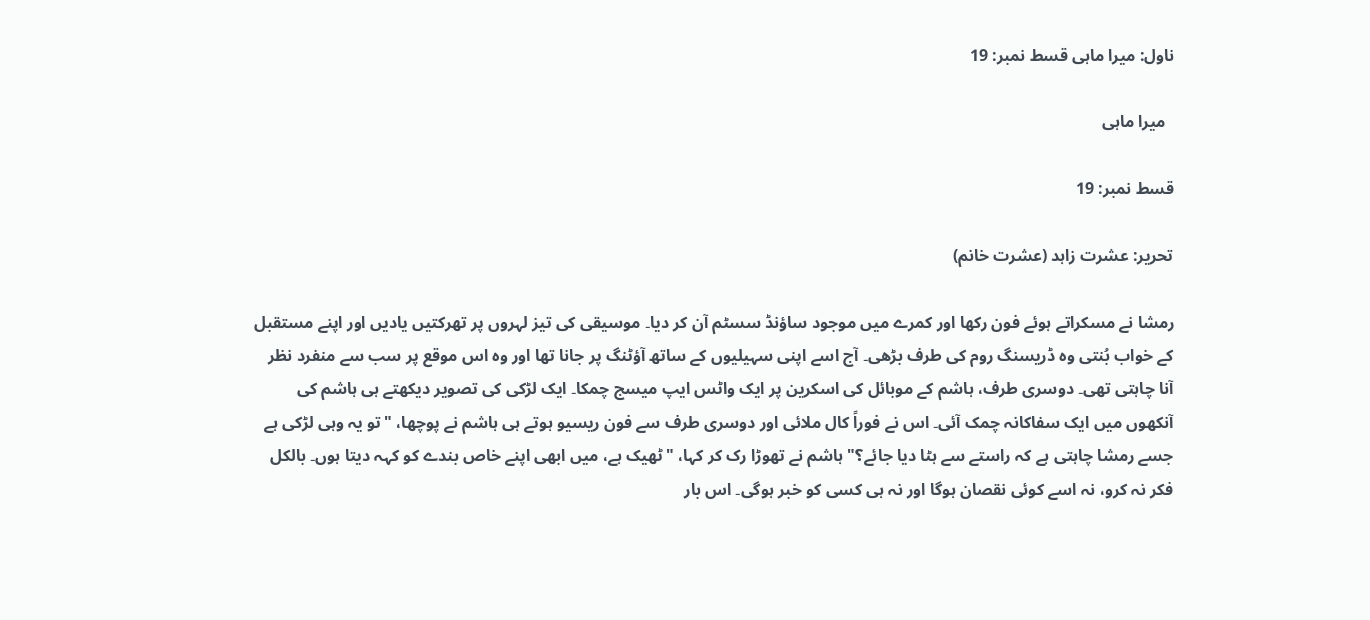ناول: میرا ماہی قسط نمبر: 19

  میرا ماہی

قسط نمبر: 19

تحریر: عشرت زاہد (عشرت خانم)

رمشا نے مسکراتے ہوئے فون رکھا اور کمرے میں موجود ساؤنڈ سسٹم آن کر دیا۔ موسیقی کی تیز لہروں پر تھرکتیں یادیں اور اپنے مستقبل کے خواب بُنتی وہ ڈریسنگ روم کی طرف بڑھی۔ آج اسے اپنی سہیلیوں کے ساتھ آؤٹنگ پر جانا تھا اور وہ اس موقع پر سب سے منفرد نظر آنا چاہتی تھی۔ دوسری طرف، ہاشم کے موبائل کی اسکرین پر ایک واٹس ایپ میسج چمکا۔ ایک لڑکی کی تصویر دیکھتے ہی ہاشم کی آنکھوں میں ایک سفاکانہ چمک آئی۔ اس نے فوراً کال ملائی اور دوسری طرف سے فون ریسیو ہوتے ہی ہاشم نے پوچھا، "تو یہ وہی لڑکی ہے جسے رمشا چاہتی ہے کہ راستے سے ہٹا دیا جائے؟" ہاشم نے تھوڑا رک کر کہا، "ٹھیک ہے، میں ابھی اپنے خاص بندے کو کہہ دیتا ہوں۔ بالکل فکر نہ کرو، نہ اسے کوئی نقصان ہوگا اور نہ ہی کسی کو خبر ہوگی۔ اس بار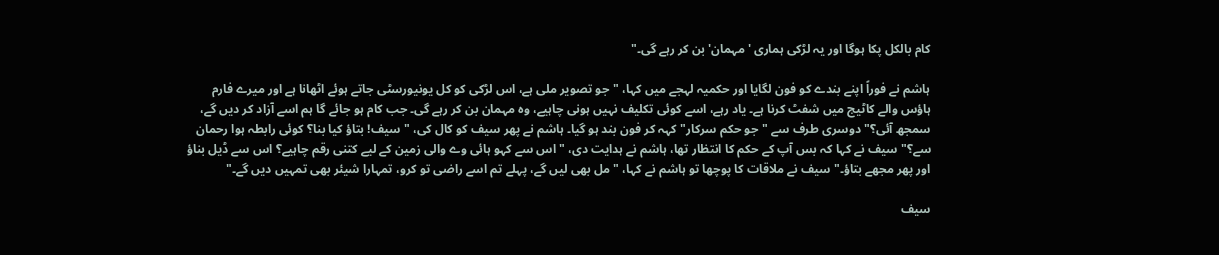کام بالکل پکا ہوگا اور یہ لڑکی ہماری 'مہمان' بن کر رہے گی۔"

ہاشم نے فوراً اپنے بندے کو فون لگایا اور حکمیہ لہجے میں کہا، "جو تصویر ملی ہے، اس لڑکی کو کل یونیورسٹی جاتے ہوئے اٹھانا ہے اور میرے فارم ہاؤس والے کاٹیج میں شفٹ کرنا ہے۔ یاد رہے، اسے کوئی تکلیف نہیں ہونی چاہیے، وہ مہمان بن کر رہے گی۔ جب کام ہو جائے گا ہم اسے آزاد کر دیں گے، سمجھ آئی؟" دوسری طرف سے "جو حکم سرکار" کہہ کر فون بند ہو گیا۔ ہاشم نے پھر سیف کو کال کی، "سیف! بتاؤ کیا بنا؟ کوئی رابطہ ہوا رحمان سے؟" سیف نے کہا کہ بس آپ کے حکم کا انتظار تھا، ہاشم نے ہدایت دی، "اس سے کہو ہائی وے والی زمین کے لیے کتنی رقم چاہیے؟ اس سے ڈیل بناؤ اور پھر مجھے بتاؤ۔" سیف نے ملاقات کا پوچھا تو ہاشم نے کہا، "مل بھی لیں گے، پہلے تم اسے راضی تو کرو، تمہارا شیئر بھی تمہیں دیں گے۔"

سیف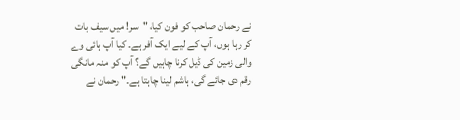نے رحمان صاحب کو فون کیا، "سر! میں سیف بات کر رہا ہوں، آپ کے لیے ایک آفر ہے۔ کیا آپ ہائی وے والی زمین کی ڈیل کرنا چاہیں گے؟ آپ کو منہ مانگی رقم دی جائے گی، ہاشم لینا چاہتا ہے۔" رحمان نے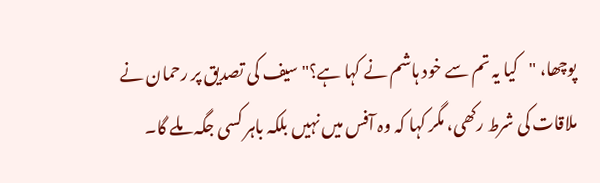پوچھا، "کیا یہ تم سے خود ہاشم نے کہا ہے؟" سیف کی تصدیق پر رحمان نے ملاقات کی شرط رکھی، مگر کہا کہ وہ آفس میں نہیں بلکہ باہر کسی جگہ ملے گا۔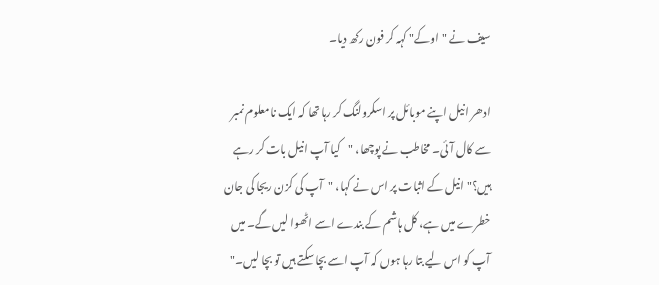سیف نے "اوکے" کہہ کر فون رکھ دیا۔

ادھر انیل اپنے موبائل پر اسکرولنگ کر رہا تھا کہ ایک نامعلوم نمبر سے کال آئی۔ مخاطب نے پوچھا، "کیا آپ انیل بات کر رہے ہیں؟" انیل کے اثبات پر اس نے کہا، "آپ کی کزن ریجا کی جان خطرے میں ہے، کل ہاشم کے بندے اسے اٹھوا لیں گے۔ میں آپ کو اس لیے بتا رہا ہوں کہ آپ اسے بچا سکتے ہیں تو بچا لیں۔"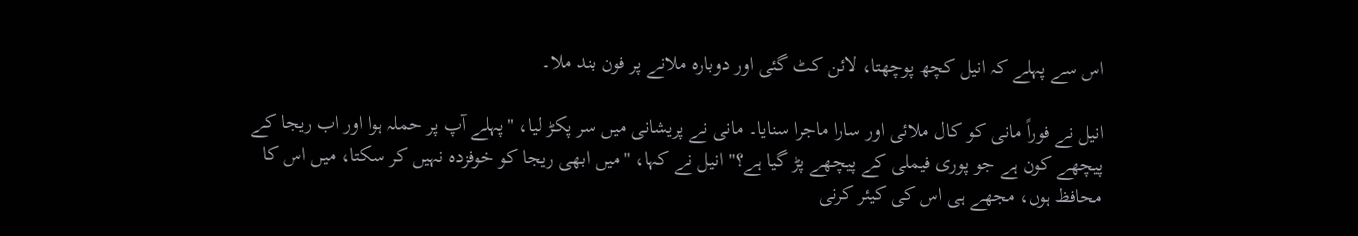اس سے پہلے کہ انیل کچھ پوچھتا، لائن کٹ گئی اور دوبارہ ملانے پر فون بند ملا۔

انیل نے فوراً مانی کو کال ملائی اور سارا ماجرا سنایا۔ مانی نے پریشانی میں سر پکڑ لیا، "پہلے آپ پر حملہ ہوا اور اب ریجا کے پیچھے کون ہے جو پوری فیملی کے پیچھے پڑ گیا ہے؟" انیل نے کہا، "میں ابھی ریجا کو خوفزدہ نہیں کر سکتا، میں اس کا محافظ ہوں، مجھے ہی اس کی کیئر کرنی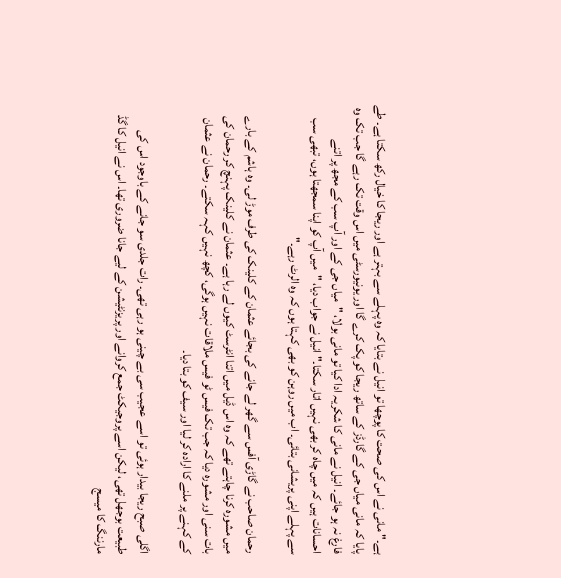ہے۔" مانی نے اس کی صحت کا پوچھا تو انیل نے بتایا کہ وہ پہلے سے بہتر ہے اور ریجا کا خیال رکھ سکتا ہے۔ طے پایا کہ مانی میاں جی کے گارڈز کے ساتھ ریجا کو پک کرے گا اور یونیورسٹی میں اس وقت تک رہے گا جب تک وہ فارغ نہ ہو جائے۔ انیل نے مانی کا شکریہ ادا کیا تو مانی بولا، "میاں جی کے اور آپ سب کے مجھ پر اتنے احسانات ہیں کہ میں چاہ کر بھی نہیں اتار سکتا۔" انیل نے جواب دیا، "میں آپ کو اپنا سمجھتا ہوں، تبھی سب سے پہلے اپنی پریشانی بتائی۔ اب میں روہن کو بھی کہتا ہوں کہ وہ الرٹ رہے۔"

رحمان صاحب نے گاڑی آفس سے گھر لے جانے کی بجائے عثمان کے کلینک کی طرف موڑ لی۔ وہ ہاشم کے بارے میں مشورہ کرنا چاہتے تھے کہ وہ اس ڈیل میں اتنا انٹرسٹ کیوں لے رہا ہے۔ عثمان نے کلینک پہنچ کر رحمان کی بات سنی اور مشورہ دیا کہ جب تک فیس ٹو فیس ملاقات نہیں ہوگی، کچھ نہیں کہہ سکتے۔ رحمان نے عثمان کے کہنے پر ملنے کا ارادہ کر لیا اور سیف کو بتا دیا۔

اگلی صبح ریجا بیدار ہوئی تو اسے عجیب سی بے چینی ہو رہی تھی۔ رات جلدی سو جانے کے باوجود اس کی طبیعت بوجھل تھی، لیکن اسے پروجیکٹ جمع کروانے اور پریزنٹیشن کے لیے جانا ضروری تھا۔ اس نے انیل کا گڈ مارننگ کا میسج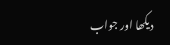دیکھا اور جواب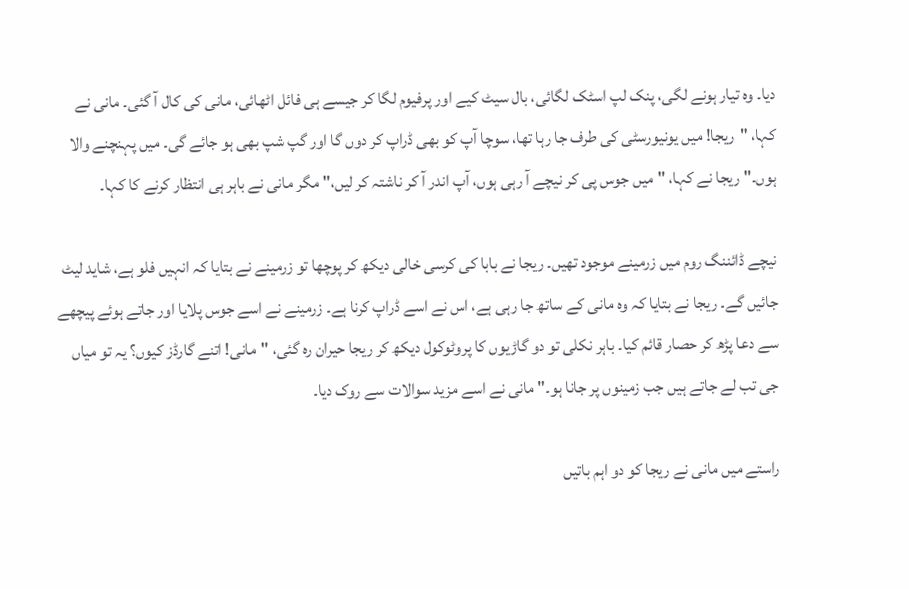دیا۔ وہ تیار ہونے لگی، پنک لپ اسٹک لگائی، بال سیٹ کیے اور پرفیوم لگا کر جیسے ہی فائل اٹھائی، مانی کی کال آ گئی۔ مانی نے کہا، "ریجا! میں یونیورسٹی کی طرف جا رہا تھا، سوچا آپ کو بھی ڈراپ کر دوں گا اور گپ شپ بھی ہو جائے گی۔ میں پہنچنے والا ہوں۔" ریجا نے کہا، "میں جوس پی کر نیچے آ رہی ہوں، آپ اندر آ کر ناشتہ کر لیں،" مگر مانی نے باہر ہی انتظار کرنے کا کہا۔

نیچے ڈائننگ روم میں زرمینے موجود تھیں۔ ریجا نے بابا کی کرسی خالی دیکھ کر پوچھا تو زرمینے نے بتایا کہ انہیں فلو ہے، شاید لیٹ جائیں گے۔ ریجا نے بتایا کہ وہ مانی کے ساتھ جا رہی ہے، اس نے اسے ڈراپ کرنا ہے۔ زرمینے نے اسے جوس پلایا اور جاتے ہوئے پیچھے سے دعا پڑھ کر حصار قائم کیا۔ باہر نکلی تو دو گاڑیوں کا پروٹوکول دیکھ کر ریجا حیران رہ گئی، "مانی! اتنے گارڈز کیوں؟ یہ تو میاں جی تب لے جاتے ہیں جب زمینوں پر جانا ہو۔" مانی نے اسے مزید سوالات سے روک دیا۔

راستے میں مانی نے ریجا کو دو اہم باتیں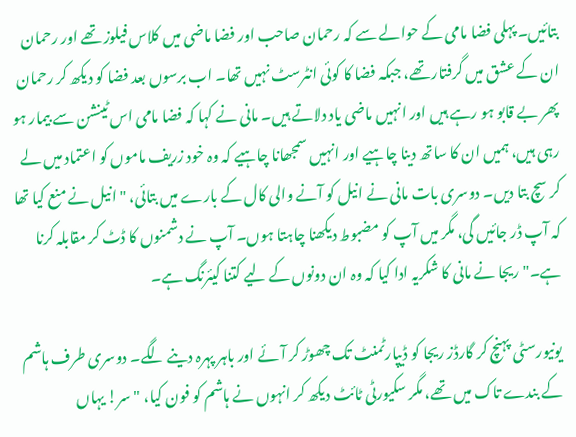بتائیں۔ پہلی فضا مامی کے حوالے سے کہ رحمان صاحب اور فضا ماضی میں کلاس فیلوز تھے اور رحمان ان کے عشق میں گرفتار تھے، جبکہ فضا کا کوئی انٹرسٹ نہیں تھا۔ اب برسوں بعد فضا کو دیکھ کر رحمان پھر بے قابو ہو رہے ہیں اور انہیں ماضی یاد دلاتے ہیں۔ مانی نے کہا کہ فضا مامی اس ٹینشن سے بیمار ہو رہی ہیں، ہمیں ان کا ساتھ دینا چاہیے اور انہیں سمجھانا چاہیے کہ وہ خود زریف ماموں کو اعتماد میں لے کر سچ بتا دیں۔ دوسری بات مانی نے انیل کو آنے والی کال کے بارے میں بتائی، "انیل نے منع کیا تھا کہ آپ ڈر جائیں گی، مگر میں آپ کو مضبوط دیکھنا چاہتا ہوں۔ آپ نے دشمنوں کا ڈٹ کر مقابلہ کرنا ہے۔" ریجا نے مانی کا شکریہ ادا کیا کہ وہ ان دونوں کے لیے کتنا کیئرنگ ہے۔

یونیورسٹی پہنچ کر گارڈز ریجا کو ڈیپارٹمنٹ تک چھوڑ کر آئے اور باہر پہرہ دینے لگے۔ دوسری طرف ہاشم کے بندے تاک میں تھے، مگر سکیورٹی ٹائٹ دیکھ کر انہوں نے ہاشم کو فون کیا، "سر! یہاں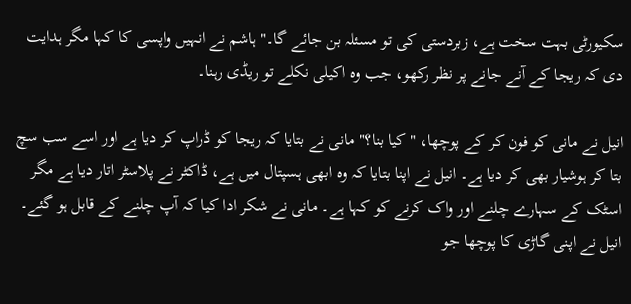سکیورٹی بہت سخت ہے، زبردستی کی تو مسئلہ بن جائے گا۔" ہاشم نے انہیں واپسی کا کہا مگر ہدایت دی کہ ریجا کے آنے جانے پر نظر رکھو، جب وہ اکیلی نکلے تو ریڈی رہنا۔

انیل نے مانی کو فون کر کے پوچھا، "کیا بنا؟" مانی نے بتایا کہ ریجا کو ڈراپ کر دیا ہے اور اسے سب سچ بتا کر ہوشیار بھی کر دیا ہے۔ انیل نے اپنا بتایا کہ وہ ابھی ہسپتال میں ہے، ڈاکٹر نے پلاسٹر اتار دیا ہے مگر اسٹک کے سہارے چلنے اور واک کرنے کو کہا ہے۔ مانی نے شکر ادا کیا کہ آپ چلنے کے قابل ہو گئے۔ انیل نے اپنی گاڑی کا پوچھا جو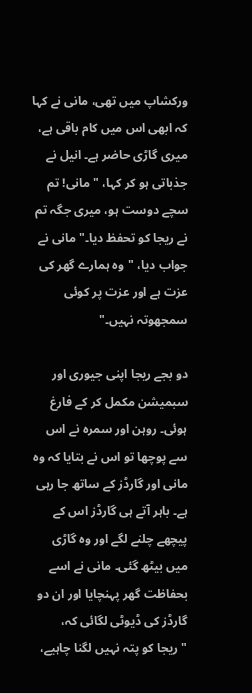ورکشاپ میں تھی، مانی نے کہا کہ ابھی اس میں کام باقی ہے، میری گاڑی حاضر ہے۔ انیل نے جذباتی ہو کر کہا، "مانی! تم سچے دوست ہو، میری جگہ تم نے ریجا کو تحفظ دیا۔" مانی نے جواب دیا، "وہ ہمارے گھر کی عزت ہے اور عزت پر کوئی سمجھوتہ نہیں۔"

دو بجے ریجا اپنی جیوری اور سبمیشن مکمل کر کے فارغ ہوئی۔ روہن اور سمرہ نے اس سے پوچھا تو اس نے بتایا کہ وہ مانی اور گارڈز کے ساتھ جا رہی ہے۔ باہر آتے ہی گارڈز اس کے پیچھے چلنے لگے اور وہ گاڑی میں بیٹھ گئی۔ مانی نے اسے بحفاظت گھر پہنچایا اور ان دو گارڈز کی ڈیوٹی لگائی کہ، "ریجا کو پتہ نہیں لگنا چاہیے،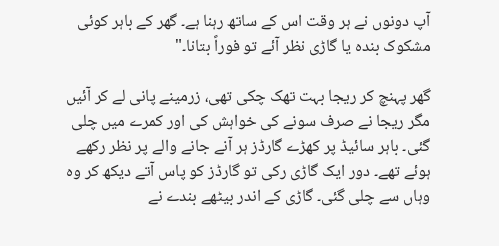آپ دونوں نے ہر وقت اس کے ساتھ رہنا ہے۔ گھر کے باہر کوئی مشکوک بندہ یا گاڑی نظر آئے تو فوراً بتانا۔"

گھر پہنچ کر ریجا بہت تھک چکی تھی، زرمینے پانی لے کر آئیں مگر ریجا نے صرف سونے کی خواہش کی اور کمرے میں چلی گئی۔ باہر سائیڈ پر کھڑے گارڈز ہر آنے جانے والے پر نظر رکھے ہوئے تھے۔ دور ایک گاڑی رکی تو گارڈز کو پاس آتے دیکھ کر وہ وہاں سے چلی گئی۔ گاڑی کے اندر بیٹھے بندے نے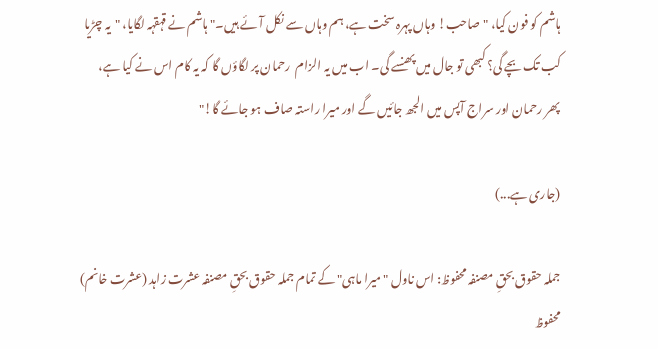ہاشم کو فون کیا، "صاحب! وہاں پہرہ سخت ہے، ہم وہاں سے نکل آئے ہیں۔" ہاشم نے قہقہہ لگایا، "یہ چڑیا کب تک بچے گی؟ کبھی تو جال میں پھنسے گی۔ اب میں یہ الزام  رحمان پر لگاؤں گا کہ یہ کام اس نے کیا ہے، پھر رحمان اور سراج آپس میں الجھ جائیں گے اور میرا راستہ صاف ہو جائے گا!"

(جاری ہے...)

جملہ حقوق بحقِ مصنفہ محفوظ: اس ناول "میرا ماہی" کے تمام جملہ حقوق بحقِ مصنفہ عشرت زاہد (عشرت خانم) محفوظ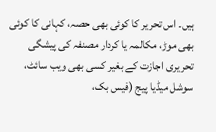ہیں۔ اس تحریر کا کوئی بھی حصہ، کہانی کا کوئی بھی موڑ، مکالمہ یا کردار مصنفہ کی پیشگی تحریری اجازت کے بغیر کسی بھی ویب سائٹ، سوشل میڈیا پیج (فیس بک،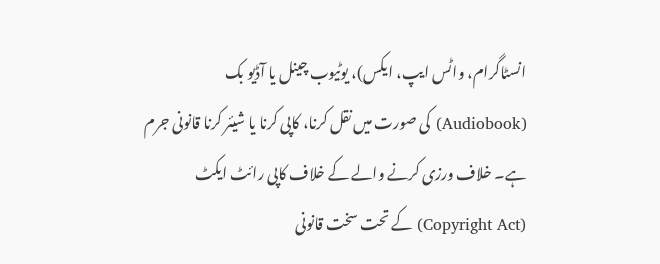انسٹاگرام، واٹس ایپ، ایکس)، یوٹیوب چینل یا آڈیو بک (Audiobook) کی صورت میں نقل کرنا، کاپی کرنا یا شیئر کرنا قانونی جرم ہے۔ خلاف ورزی کرنے والے کے خلاف کاپی رائٹ ایکٹ (Copyright Act) کے تحت سخت قانونی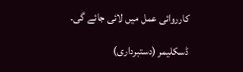کارروائی عمل میں لائی جائے گی۔

ڈسکلیمر (دستبرداری)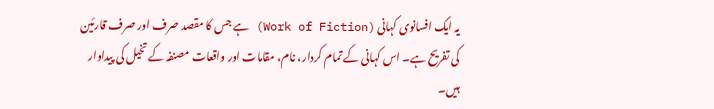یہ ایک افسانوی کہانی (Work of Fiction) ہے جس کا مقصد صرف اور صرف قارئین کی تفریح ہے۔ اس کہانی کے تمام کردار، نام، مقامات اور واقعات مصنفہ کے تخیل کی پیداوار ہیں۔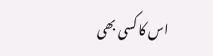اس کا کسی بھی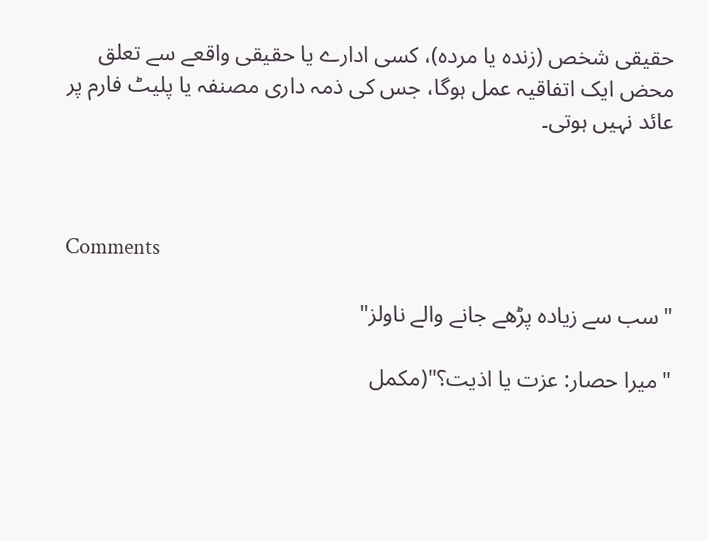حقیقی شخص (زندہ یا مردہ)، کسی ادارے یا حقیقی واقعے سے تعلق محض ایک اتفاقیہ عمل ہوگا، جس کی ذمہ داری مصنفہ یا پلیٹ فارم پر عائد نہیں ہوتی۔



Comments

"سب سے زیادہ پڑھے جانے والے ناولز"

"میرا حصار: عزت یا اذیت؟"(مکمل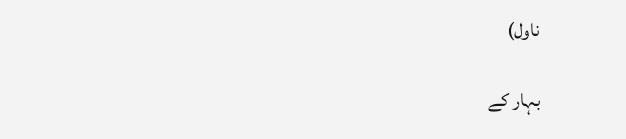ناول)

بہار کے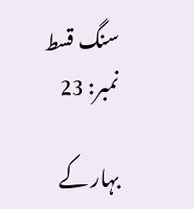سنگ قسط نمبر: 23

بہار کے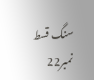سنگ قسط نمبر22